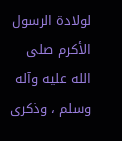لولادة الرسول الأكرم صلى الله عليه وآله وسلم ، وذكرى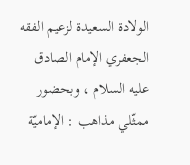الولادة السعيدة لزعيم الفقه الجعفري الإمام الصادق عليه السلام ، وبحضور ممثّلي مذاهب : الإماميّة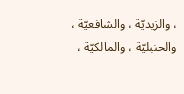، والزيديّة ، والشافعيّة ، والحنبليّة ، والمالكيّة ،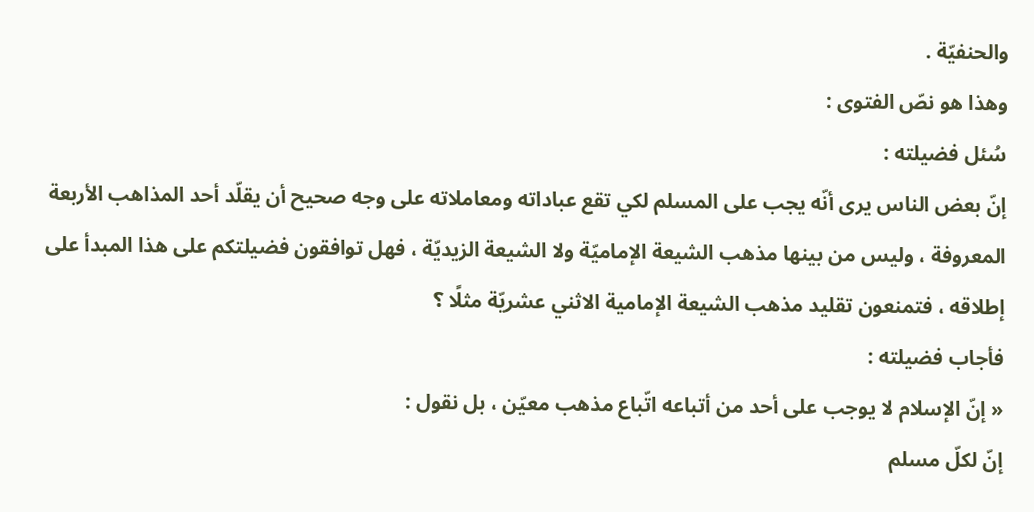والحنفيّة .
وهذا هو نصّ الفتوى :
سُئل فضيلته :
إنّ بعض الناس يرى أنّه يجب على المسلم لكي تقع عباداته ومعاملاته على وجه صحيح أن يقلّد أحد المذاهب الأربعة المعروفة ، وليس من بينها مذهب الشيعة الإماميّة ولا الشيعة الزيديّة ، فهل توافقون فضيلتكم على هذا المبدأ على إطلاقه ، فتمنعون تقليد مذهب الشيعة الإمامية الاثني عشريّة مثلًا ؟
فأجاب فضيلته :
« إنّ الإسلام لا يوجب على أحد من أتباعه اتّباع مذهب معيّن ، بل نقول :
إنّ لكلّ مسلم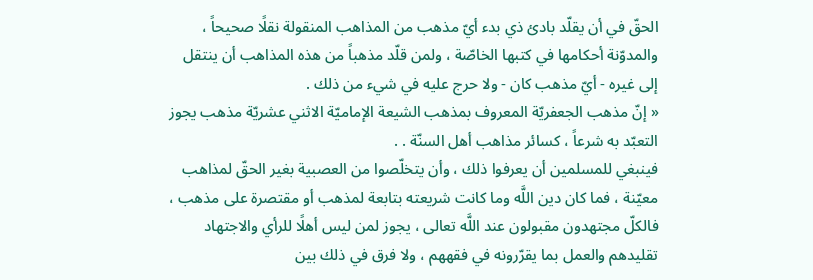الحقّ في أن يقلّد بادئ ذي بدء أيّ مذهب من المذاهب المنقولة نقلًا صحيحاً ، والمدوّنة أحكامها في كتبها الخاصّة ، ولمن قلّد مذهباً من هذه المذاهب أن ينتقل إلى غيره - أيّ مذهب كان - ولا حرج عليه في شيء من ذلك .
« إنّ مذهب الجعفريّة المعروف بمذهب الشيعة الإماميّة الاثني عشريّة مذهب يجوز التعبّد به شرعاً ، كسائر مذاهب أهل السنّة . .
فينبغي للمسلمين أن يعرفوا ذلك ، وأن يتخلّصوا من العصبية بغير الحقّ لمذاهب معيّنة ، فما كان دين اللَّه وما كانت شريعته بتابعة لمذهب أو مقتصرة على مذهب ، فالكلّ مجتهدون مقبولون عند اللَّه تعالى ، يجوز لمن ليس أهلًا للرأي والاجتهاد تقليدهم والعمل بما يقرّرونه في فقههم ، ولا فرق في ذلك بين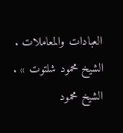العبادات والمعاملات .
الشيخ محمود شلتوت » .
الشيخ محمود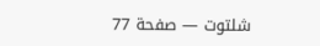شلتوت — صفحة 77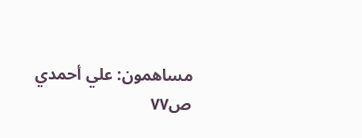مساهمون: علي أحمدي
ص٧٧